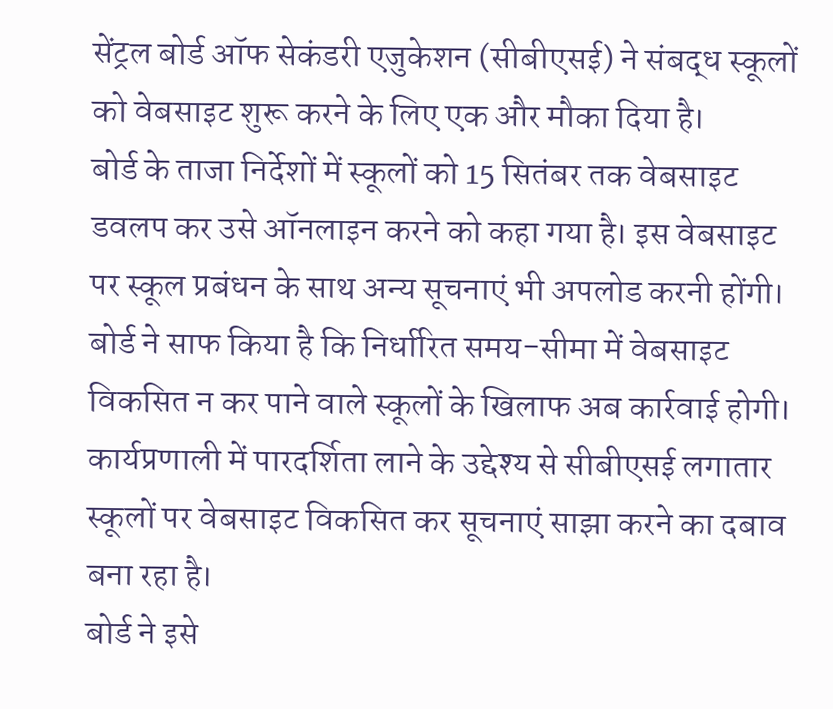सेंट्रल बोर्ड ऑफ सेकंडरी एजुकेशन (सीबीएसई) ने संबद्ध स्कूलों को वेबसाइट शुरू करने के लिए एक और मौका दिया है।
बोर्ड के ताजा निर्देशों में स्कूलों को 15 सितंबर तक वेबसाइट डवलप कर उसे ऑनलाइन करने को कहा गया है। इस वेबसाइट पर स्कूल प्रबंधन के साथ अन्य सूचनाएं भी अपलोड करनी होंगी।
बोर्ड ने साफ किया है कि निर्धारित समय-सीमा में वेबसाइट विकसित न कर पाने वाले स्कूलों के खिलाफ अब कार्रवाई होगी।
कार्यप्रणाली में पारदर्शिता लाने के उद्देश्य से सीबीएसई लगातार स्कूलों पर वेबसाइट विकसित कर सूचनाएं साझा करने का दबाव बना रहा है।
बोर्ड ने इसे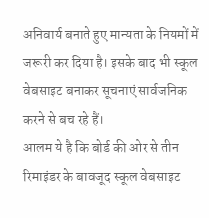अनिवार्य बनाते हुए मान्यता के नियमों में जरूरी कर दिया है। इसके बाद भी स्कूल वेबसाइट बनाकर सूचनाएं सार्वजनिक करने से बच रहे हैं।
आलम ये है कि बोर्ड की ओर से तीन रिमाइंडर के बावजूद स्कूल वेबसाइट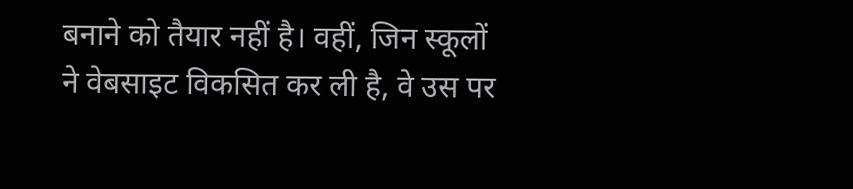बनाने को तैयार नहीं है। वहीं, जिन स्कूलों ने वेबसाइट विकसित कर ली है, वे उस पर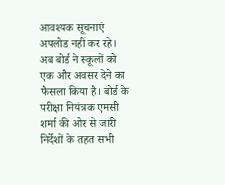आवश्यक सूचनाएं अपलोड नहीं कर रहे।
अब बोर्ड ने स्कूलों को एक और अवसर देने का फैसला किया है। बोर्ड के परीक्षा नियंत्रक एमसी शर्मा की ओर से जारी निर्देशों के तहत सभी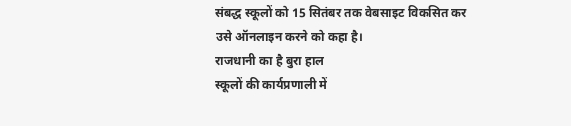संबद्ध स्कूलों को 15 सितंबर तक वेबसाइट विकसित कर उसे ऑनलाइन करने को कहा है।
राजधानी का है बुरा हाल
स्कूलों की कार्यप्रणाली में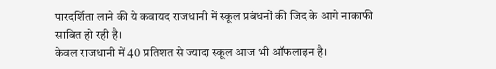पारदर्शिता लाने की ये कवायद राजधानी में स्कूल प्रबंधनों की जिद के आगे नाकाफी साबित हो रही है।
केवल राजधानी में 40 प्रतिशत से ज्यादा स्कूल आज भी ऑफलाइन है।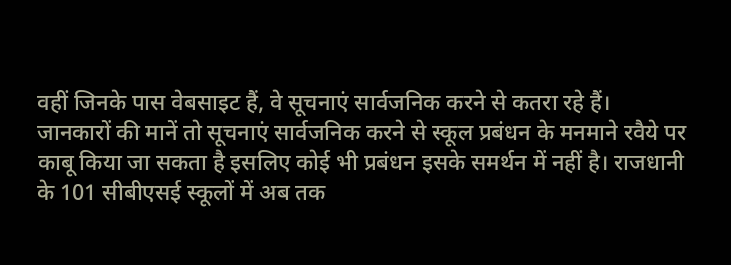वहीं जिनके पास वेबसाइट हैं, वे सूचनाएं सार्वजनिक करने से कतरा रहे हैं।
जानकारों की मानें तो सूचनाएं सार्वजनिक करने से स्कूल प्रबंधन के मनमाने रवैये पर काबू किया जा सकता है इसलिए कोई भी प्रबंधन इसके समर्थन में नहीं है। राजधानी के 101 सीबीएसई स्कूलों में अब तक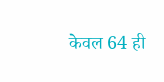केवल 64 ही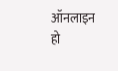ऑनलाइन हो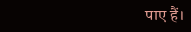पाए हैं।